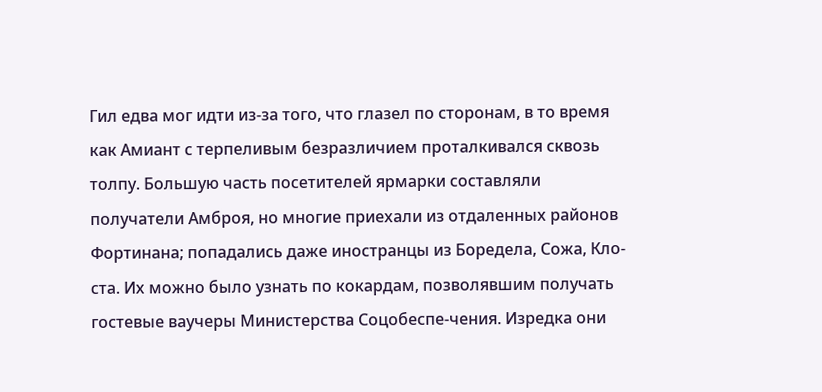Гил едва мог идти из-за того, что глазел по сторонам, в то время как Амиант с терпеливым безразличием проталкивался сквозь толпу. Большую часть посетителей ярмарки составляли получатели Амброя, но многие приехали из отдаленных районов Фортинана; попадались даже иностранцы из Боредела, Сожа, Кло-ста. Их можно было узнать по кокардам, позволявшим получать гостевые ваучеры Министерства Соцобеспе-чения. Изредка они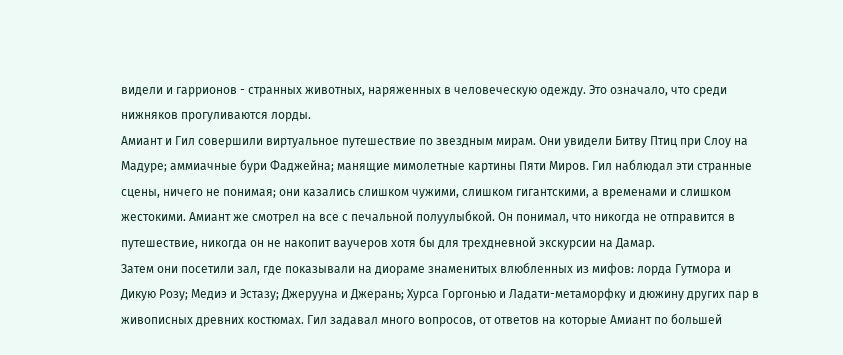видели и гаррионов - странных животных, наряженных в человеческую одежду. Это означало, что среди нижняков прогуливаются лорды.
Амиант и Гил совершили виртуальное путешествие по звездным мирам. Они увидели Битву Птиц при Слоу на Мадуре; аммиачные бури Фаджейна; манящие мимолетные картины Пяти Миров. Гил наблюдал эти странные сцены, ничего не понимая; они казались слишком чужими, слишком гигантскими, а временами и слишком жестокими. Амиант же смотрел на все с печальной полуулыбкой. Он понимал, что никогда не отправится в путешествие, никогда он не накопит ваучеров хотя бы для трехдневной экскурсии на Дамар.
Затем они посетили зал, где показывали на диораме знаменитых влюбленных из мифов: лорда Гутмора и Дикую Розу; Медиэ и Эстазу; Джерууна и Джерань; Хурса Горгонью и Ладати-метаморфку и дюжину других пар в живописных древних костюмах. Гил задавал много вопросов, от ответов на которые Амиант по большей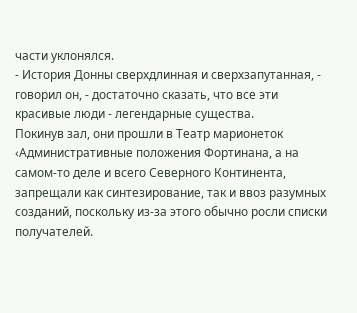части уклонялся.
- История Донны сверхдлинная и сверхзапутанная, - говорил он, - достаточно сказать, что все эти красивые люди - легендарные существа.
Покинув зал, они прошли в Театр марионеток ‹Административные положения Фортинана, а на самом-то деле и всего Северного Континента, запрещали как синтезирование, так и ввоз разумных созданий, поскольку из-за этого обычно росли списки получателей.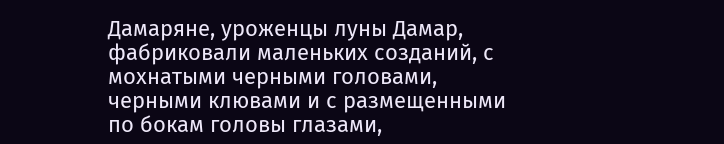Дамаряне, уроженцы луны Дамар, фабриковали маленьких созданий, с мохнатыми черными головами, черными клювами и с размещенными по бокам головы глазами,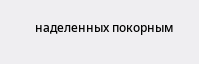наделенных покорным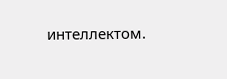интеллектом.